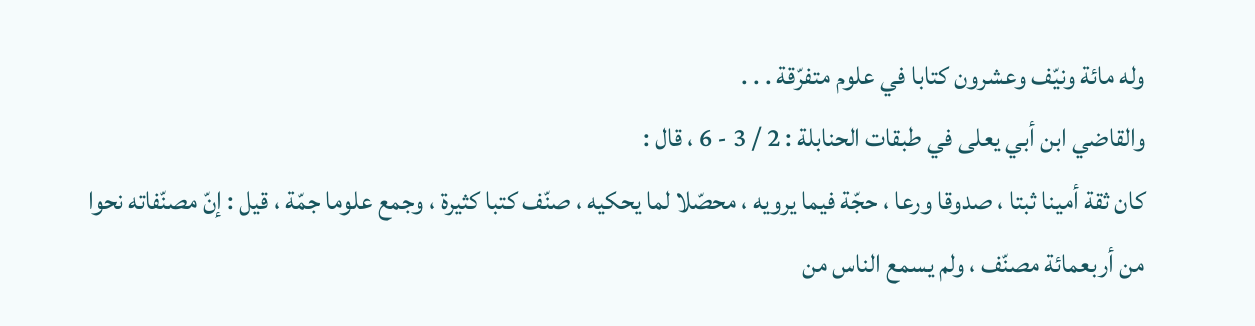وله مائة ونيّف وعشرون كتابا في علوم متفرّقة . . .
والقاضي ابن أبي يعلى في طبقات الحنابلة : 2 / 3 - 6 ، قال :
كان ثقة أمينا ثبتا ، صدوقا ورعا ، حجّة فيما يرويه ، محصّلا لما يحكيه ، صنّف كتبا كثيرة ، وجمع علوما جمّة ، قيل : إنّ مصنّفاته نحوا من أربعمائة مصنّف ، ولم يسمع الناس من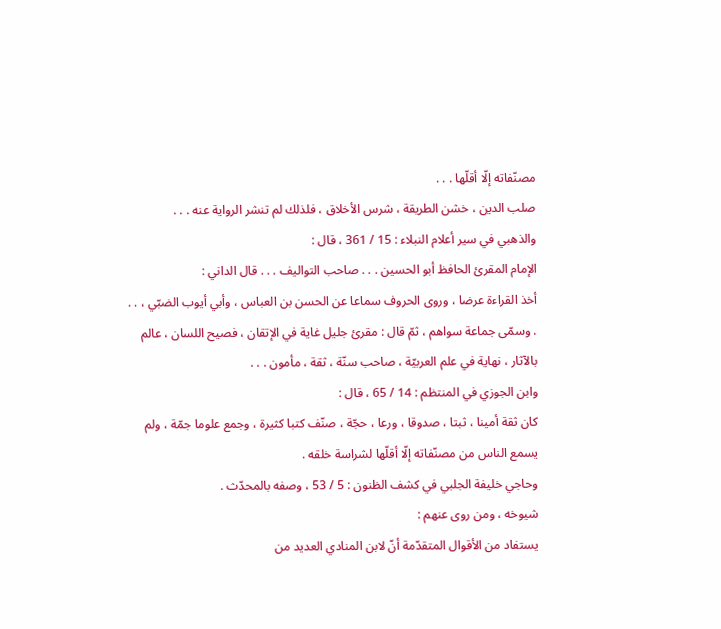مصنّفاته إلّا أقلّها . . .
صلب الدين ، خشن الطريقة ، شرس الأخلاق ، فلذلك لم تنشر الرواية عنه . . .
والذهبي في سير أعلام النبلاء : 15 / 361 ، قال :
الإمام المقرئ الحافظ أبو الحسين . . . صاحب التواليف . . . قال الداني :
أخذ القراءة عرضا ، وروى الحروف سماعا عن الحسن بن العباس ، وأبي أيوب الضبّي ، . . . وسمّى جماعة سواهم ، ثمّ قال : مقرئ جليل غاية في الإتقان ، فصيح اللسان ، عالم بالآثار ، نهاية في علم العربيّة ، صاحب سنّة ، ثقة ، مأمون . . .
وابن الجوزي في المنتظم : 14 / 65 ، قال :
كان ثقة أمينا ، ثبتا ، صدوقا ، ورعا ، حجّة ، صنّف كتبا كثيرة ، وجمع علوما جمّة ، ولم يسمع الناس من مصنّفاته إلّا أقلّها لشراسة خلقه .
وحاجي خليفة الجلبي في كشف الظنون : 5 / 53 ، وصفه بالمحدّث .
شيوخه ، ومن روى عنهم :
يستفاد من الأقوال المتقدّمة أنّ لابن المنادي العديد من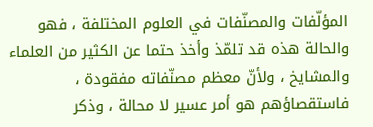المؤلّفات والمصنّفات في العلوم المختلفة ، فهو والحالة هذه قد تلمّذ وأخذ حتما عن الكثير من العلماء والمشايخ ، ولأنّ معظم مصنّفاته مفقودة ، فاستقصاؤهم هو أمر عسير لا محالة ، وذكر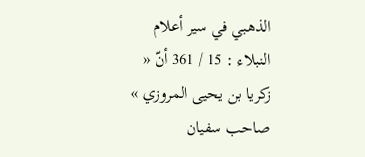الذهبي في سير أعلام النبلاء : 15 / 361 أنّ « زكريا بن يحيى المروزي » صاحب سفيان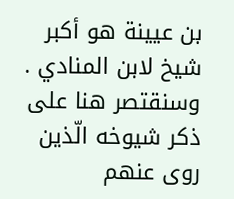بن عيينة هو أكبر شيخ لابن المنادي . وسنقتصر هنا على ذكر شيوخه الّذين روى عنهم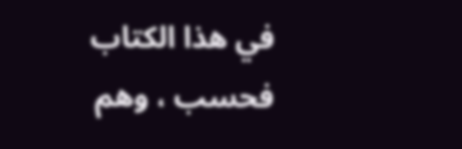في هذا الكتاب فحسب ، وهم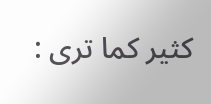كثير كما ترى :